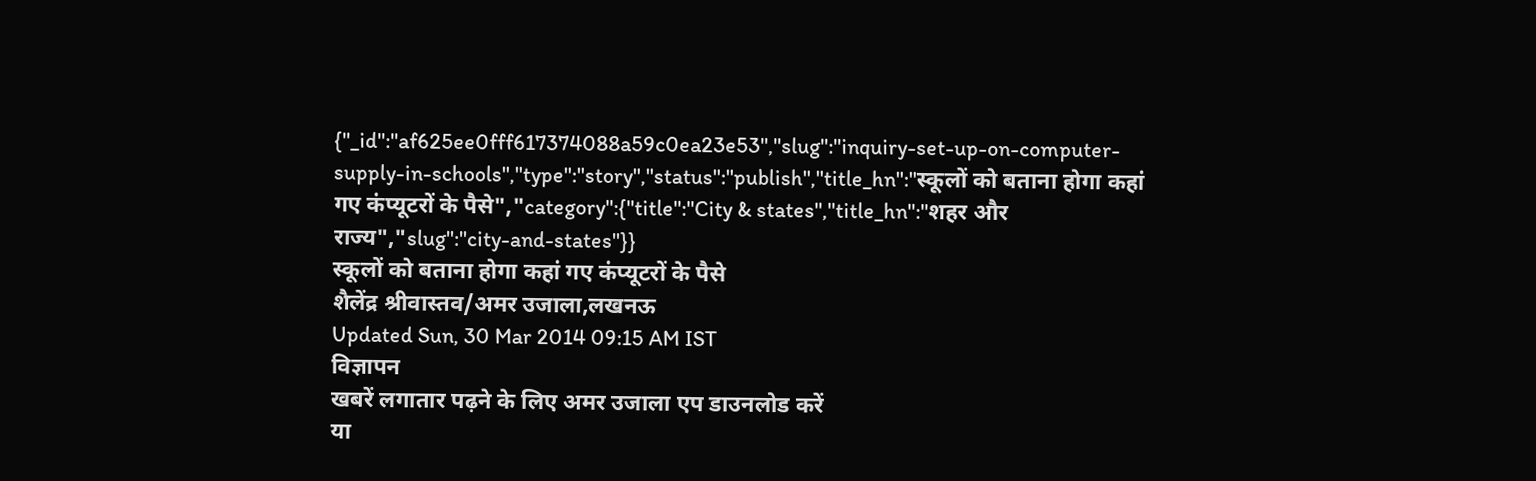{"_id":"af625ee0fff617374088a59c0ea23e53","slug":"inquiry-set-up-on-computer-supply-in-schools","type":"story","status":"publish","title_hn":"स्कूलों को बताना होगा कहां गए कंप्यूटरों के पैसे","category":{"title":"City & states","title_hn":"शहर और राज्य","slug":"city-and-states"}}
स्कूलों को बताना होगा कहां गए कंप्यूटरों के पैसे
शैलेंद्र श्रीवास्तव/अमर उजाला,लखनऊ
Updated Sun, 30 Mar 2014 09:15 AM IST
विज्ञापन
खबरें लगातार पढ़ने के लिए अमर उजाला एप डाउनलोड करें
या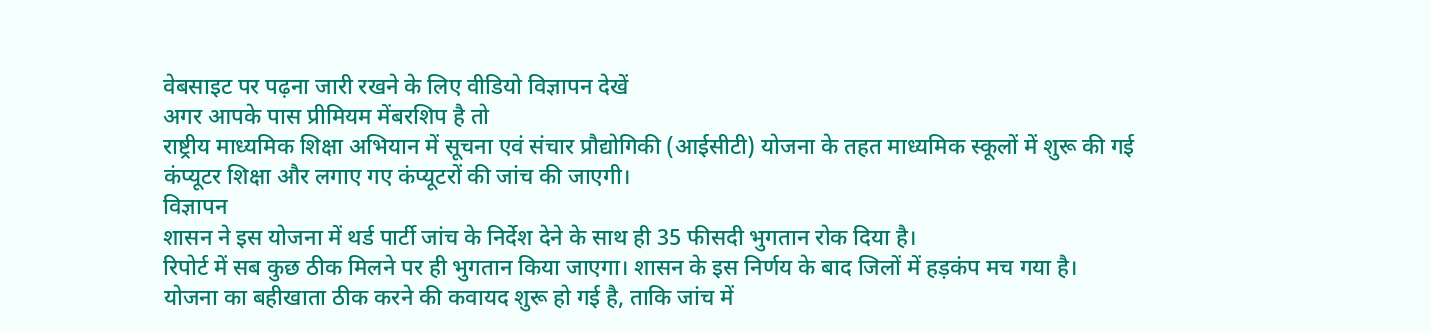वेबसाइट पर पढ़ना जारी रखने के लिए वीडियो विज्ञापन देखें
अगर आपके पास प्रीमियम मेंबरशिप है तो
राष्ट्रीय माध्यमिक शिक्षा अभियान में सूचना एवं संचार प्रौद्योगिकी (आईसीटी) योजना के तहत माध्यमिक स्कूलों में शुरू की गई कंप्यूटर शिक्षा और लगाए गए कंप्यूटरों की जांच की जाएगी।
विज्ञापन
शासन ने इस योजना में थर्ड पार्टी जांच के निर्देश देने के साथ ही 35 फीसदी भुगतान रोक दिया है।
रिपोर्ट में सब कुछ ठीक मिलने पर ही भुगतान किया जाएगा। शासन के इस निर्णय के बाद जिलों में हड़कंप मच गया है।
योजना का बहीखाता ठीक करने की कवायद शुरू हो गई है, ताकि जांच में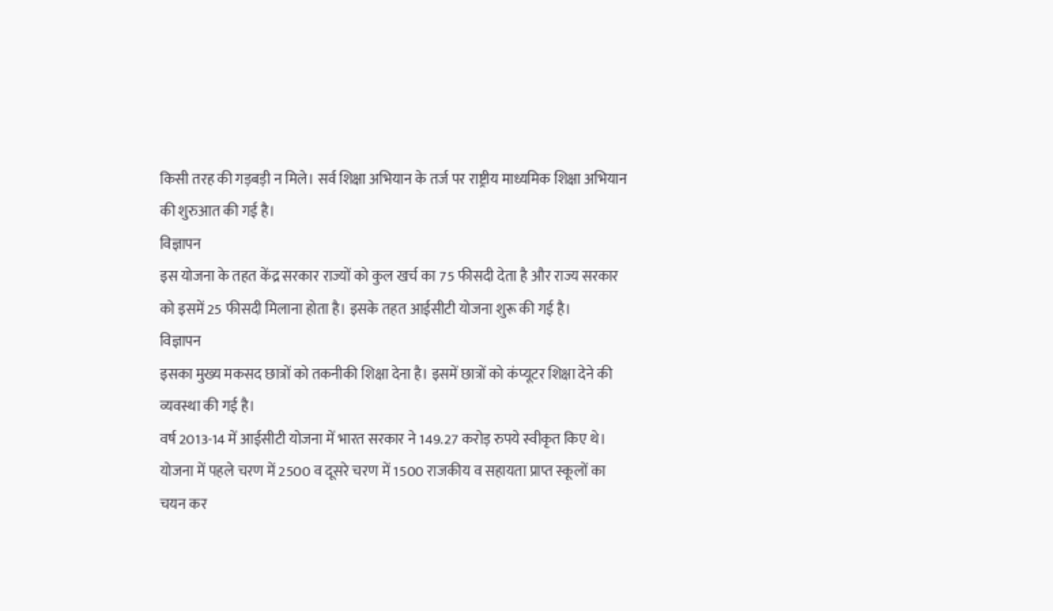किसी तरह की गड़बड़ी न मिले। सर्व शिक्षा अभियान के तर्ज पर राष्ट्रीय माध्यमिक शिक्षा अभियान की शुरुआत की गई है।
विज्ञापन
इस योजना के तहत केंद्र सरकार राज्यों को कुल खर्च का 75 फीसदी देता है और राज्य सरकार को इसमें 25 फीसदी मिलाना होता है। इसके तहत आईसीटी योजना शुरू की गई है।
विज्ञापन
इसका मुख्य मकसद छात्रों को तकनीकी शिक्षा देना है। इसमें छात्रों को कंप्यूटर शिक्षा देने की व्यवस्था की गई है।
वर्ष 2013-14 में आईसीटी योजना में भारत सरकार ने 149.27 करोड़ रुपये स्वीकृत किए थे।
योजना में पहले चरण में 2500 व दूसरे चरण में 1500 राजकीय व सहायता प्राप्त स्कूलों का चयन कर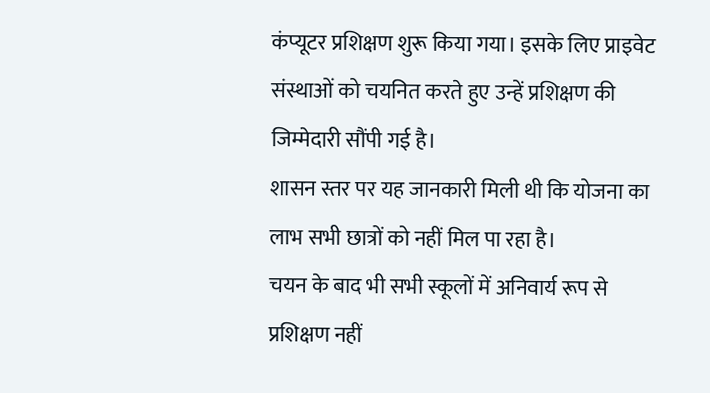कंप्यूटर प्रशिक्षण शुरू किया गया। इसके लिए प्राइवेट संस्थाओं को चयनित करते हुए उन्हें प्रशिक्षण की जिम्मेदारी सौंपी गई है।
शासन स्तर पर यह जानकारी मिली थी कि योजना का लाभ सभी छात्रों को नहीं मिल पा रहा है।
चयन के बाद भी सभी स्कूलों में अनिवार्य रूप से प्रशिक्षण नहीं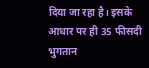दिया जा रहा है। इसके आधार पर ही 35 फीसदी भुगतान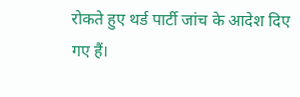रोकते हुए थर्ड पार्टी जांच के आदेश दिए गए हैं।